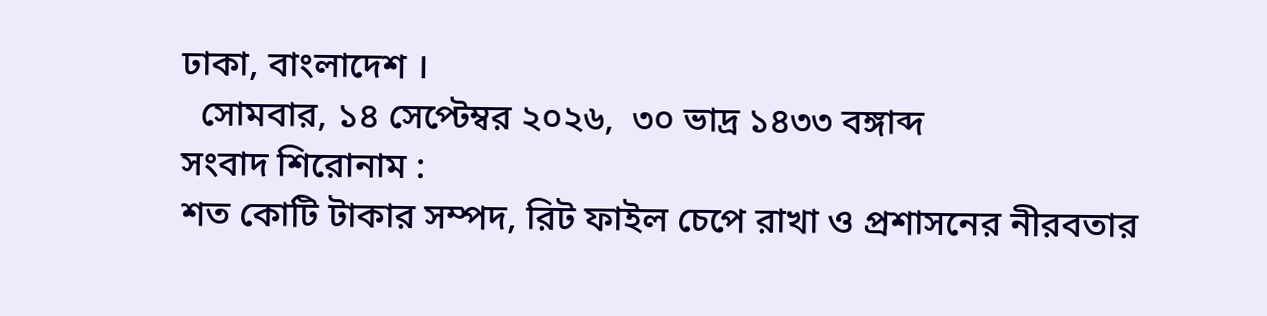ঢাকা, বাংলাদেশ ।
  সোমবার, ১৪ সেপ্টেম্বর ২০২৬,  ৩০ ভাদ্র ১৪৩৩ বঙ্গাব্দ
সংবাদ শিরোনাম :
শত কোটি টাকার সম্পদ, রিট ফাইল চেপে রাখা ও প্রশাসনের নীরবতার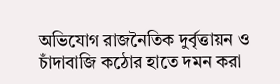অভিযোগ রাজনৈতিক দুর্বৃত্তায়ন ও চাঁদাবাজি কঠোর হাতে দমন করা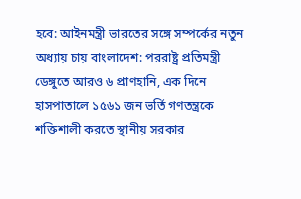হবে: আইনমন্ত্রী ভারতের সঙ্গে সম্পর্কের নতুন অধ্যায় চায় বাংলাদেশ: পররাষ্ট্র প্রতিমন্ত্রী ডেঙ্গুতে আরও ৬ প্রাণহানি, এক দিনে হাসপাতালে ১৫৬১ জন ভর্তি গণতন্ত্রকে শক্তিশালী করতে স্থানীয় সরকার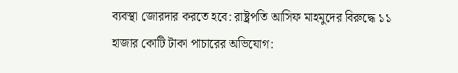ব্যবস্থা জোরদার করতে হবে: রাষ্ট্রপতি আসিফ মাহমুদের বিরুদ্ধে ১১ হাজার কোটি টাকা পাচারের অভিযোগ: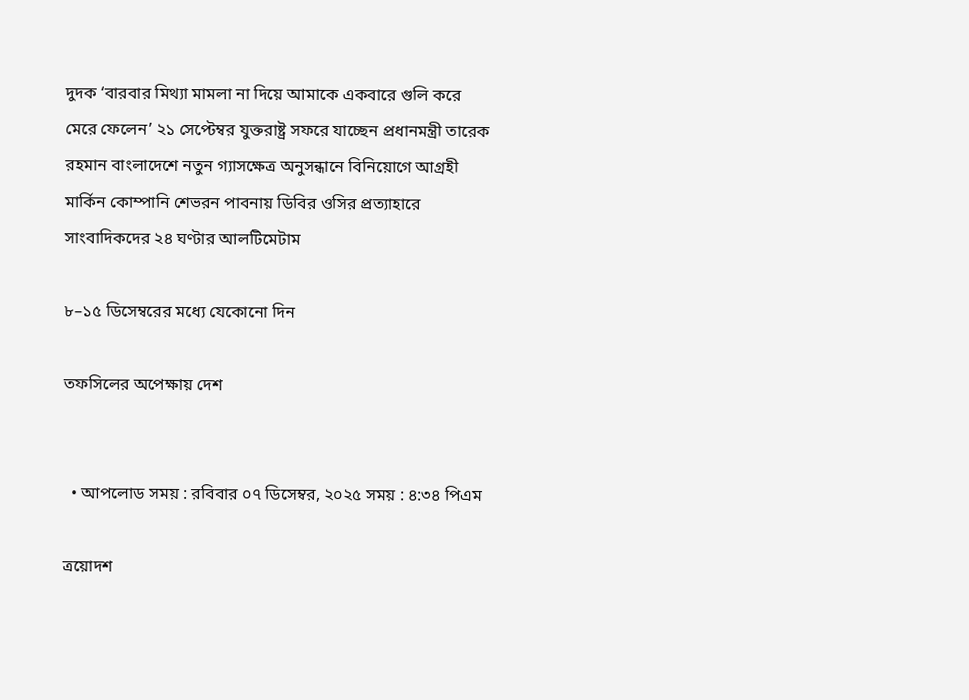দুদক ‘বারবার মিথ্যা মামলা না দিয়ে আমাকে একবারে গুলি করে মেরে ফেলেন’ ২১ সেপ্টেম্বর যুক্তরাষ্ট্র সফরে যাচ্ছেন প্রধানমন্ত্রী তারেক রহমান বাংলাদেশে নতুন গ্যাসক্ষেত্র অনুসন্ধানে বিনিয়োগে আগ্রহী মার্কিন কোম্পানি শেভরন পাবনায় ডিবির ওসির প্রত্যাহারে সাংবাদিকদের ২৪ ঘণ্টার আলটিমেটাম

৮–১৫ ডিসেম্বরের মধ্যে যেকোনো দিন

তফসিলের অপেক্ষায় দেশ


  • আপলোড সময় : রবিবার ০৭ ডিসেম্বর, ২০২৫ সময় : ৪:৩৪ পিএম

ত্রয়োদশ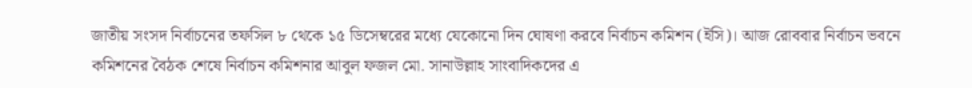জাতীয় সংসদ নির্বাচনের তফসিল ৮ থেকে ১৫ ডিসেম্বরের মধ্যে যেকোনো দিন ঘোষণা করবে নির্বাচন কমিশন (ইসি)। আজ রোববার নির্বাচন ভবনে কমিশনের বৈঠক শেষে নির্বাচন কমিশনার আবুল ফজল মো. সানাউল্লাহ সাংবাদিকদের এ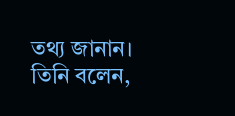তথ্য জানান। তিনি বলেন,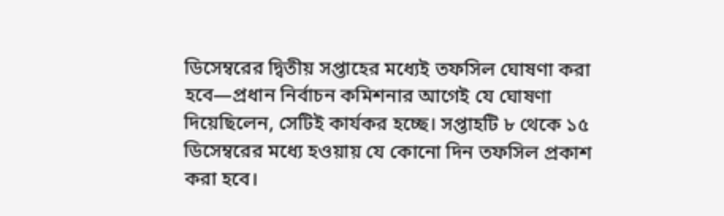ডিসেম্বরের দ্বিতীয় সপ্তাহের মধ্যেই তফসিল ঘোষণা করা হবে—প্রধান নির্বাচন কমিশনার আগেই যে ঘোষণা দিয়েছিলেন, সেটিই কার্যকর হচ্ছে। সপ্তাহটি ৮ থেকে ১৫ ডিসেম্বরের মধ্যে হওয়ায় যে কোনো দিন তফসিল প্রকাশ করা হবে।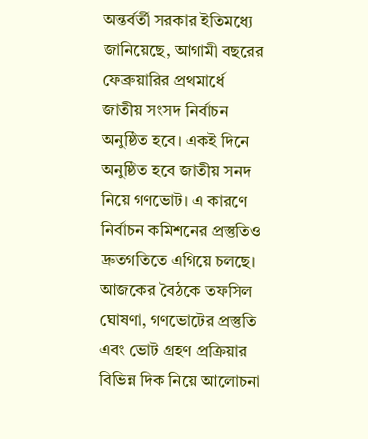অন্তর্বর্তী সরকার ইতিমধ্যে জানিয়েছে, আগামী বছরের ফেব্রুয়ারির প্রথমার্ধে জাতীয় সংসদ নির্বাচন অনুষ্ঠিত হবে। একই দিনে অনুষ্ঠিত হবে জাতীয় সনদ নিয়ে গণভোট। এ কারণে নির্বাচন কমিশনের প্রস্তুতিও দ্রুতগতিতে এগিয়ে চলছে। আজকের বৈঠকে তফসিল ঘোষণা, গণভোটের প্রস্তুতি এবং ভোট গ্রহণ প্রক্রিয়ার বিভিন্ন দিক নিয়ে আলোচনা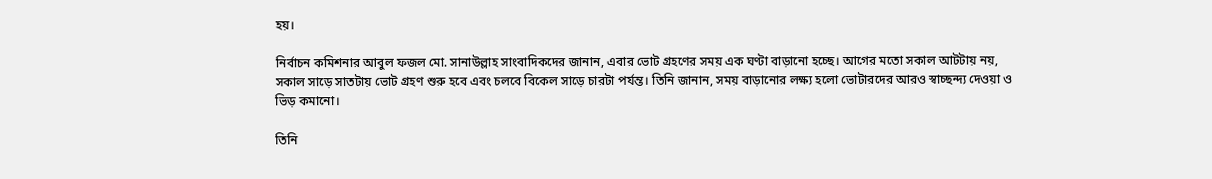হয়।

নির্বাচন কমিশনার আবুল ফজল মো. সানাউল্লাহ সাংবাদিকদের জানান, এবার ভোট গ্রহণের সময় এক ঘণ্টা বাড়ানো হচ্ছে। আগের মতো সকাল আটটায় নয়, সকাল সাড়ে সাতটায় ভোট গ্রহণ শুরু হবে এবং চলবে বিকেল সাড়ে চারটা পর্যন্ত। তিনি জানান, সময় বাড়ানোর লক্ষ্য হলো ভোটারদের আরও স্বাচ্ছন্দ্য দেওয়া ও ভিড় কমানো।

তিনি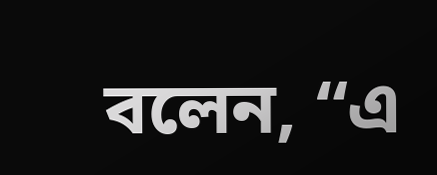বলেন, “এ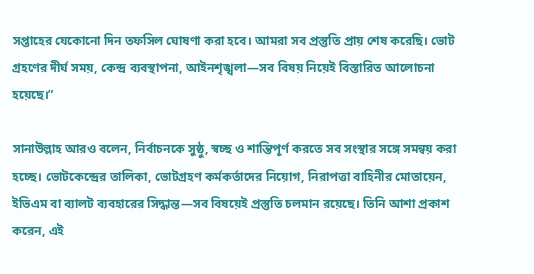সপ্তাহের যেকোনো দিন তফসিল ঘোষণা করা হবে। আমরা সব প্রস্তুতি প্রায় শেষ করেছি। ভোট গ্রহণের দীর্ঘ সময়, কেন্দ্র ব্যবস্থাপনা, আইনশৃঙ্খলা—সব বিষয় নিয়েই বিস্তারিত আলোচনা হয়েছে।”

সানাউল্লাহ আরও বলেন, নির্বাচনকে সুষ্ঠু, স্বচ্ছ ও শান্তিপূর্ণ করতে সব সংস্থার সঙ্গে সমন্বয় করা হচ্ছে। ভোটকেন্দ্রের তালিকা, ভোটগ্রহণ কর্মকর্তাদের নিয়োগ, নিরাপত্তা বাহিনীর মোতায়েন, ইভিএম বা ব্যালট ব্যবহারের সিদ্ধান্ত—সব বিষয়েই প্রস্তুতি চলমান রয়েছে। তিনি আশা প্রকাশ করেন, এই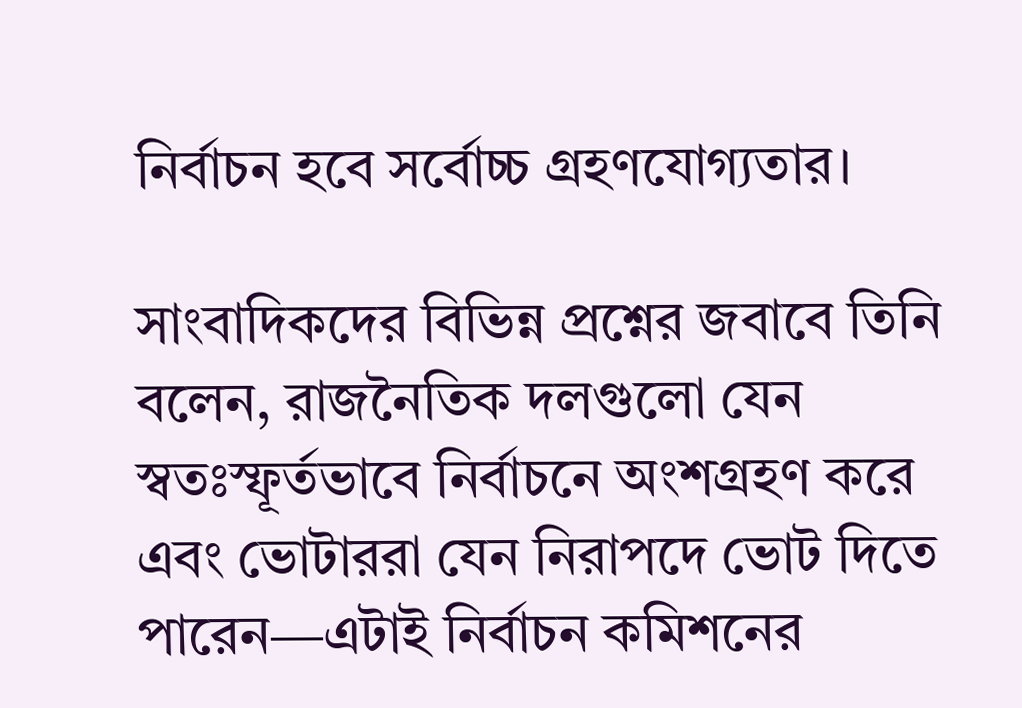নির্বাচন হবে সর্বোচ্চ গ্রহণযোগ্যতার।

সাংবাদিকদের বিভিন্ন প্রশ্নের জবাবে তিনি বলেন, রাজনৈতিক দলগুলো যেন স্বতঃস্ফূর্তভাবে নির্বাচনে অংশগ্রহণ করে এবং ভোটাররা যেন নিরাপদে ভোট দিতে পারেন—এটাই নির্বাচন কমিশনের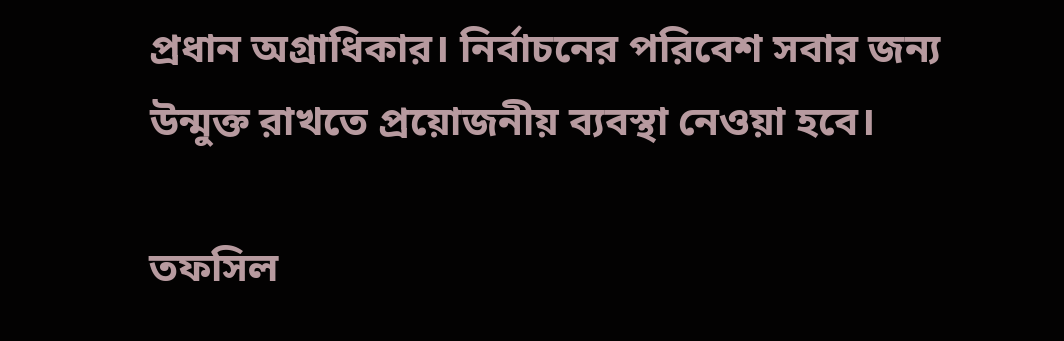প্রধান অগ্রাধিকার। নির্বাচনের পরিবেশ সবার জন্য উন্মুক্ত রাখতে প্রয়োজনীয় ব্যবস্থা নেওয়া হবে।

তফসিল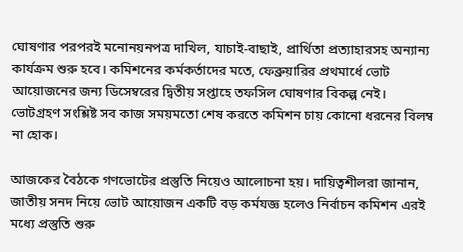ঘোষণার পরপরই মনোনয়নপত্র দাখিল, যাচাই-বাছাই, প্রার্থিতা প্রত্যাহারসহ অন্যান্য কার্যক্রম শুরু হবে। কমিশনের কর্মকর্তাদের মতে, ফেব্রুয়ারির প্রথমার্ধে ভোট আয়োজনের জন্য ডিসেম্বরের দ্বিতীয় সপ্তাহে তফসিল ঘোষণার বিকল্প নেই। ভোটগ্রহণ সংশ্লিষ্ট সব কাজ সময়মতো শেষ করতে কমিশন চায় কোনো ধরনের বিলম্ব না হোক।

আজকের বৈঠকে গণভোটের প্রস্তুতি নিয়েও আলোচনা হয়। দায়িত্বশীলরা জানান, জাতীয় সনদ নিয়ে ভোট আয়োজন একটি বড় কর্মযজ্ঞ হলেও নির্বাচন কমিশন এরই মধ্যে প্রস্তুতি শুরু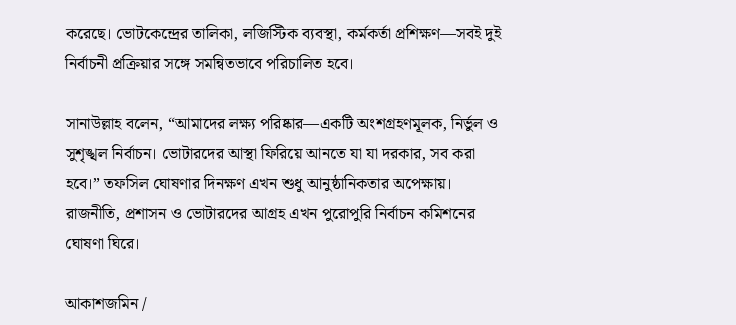করেছে। ভোটকেন্দ্রের তালিকা, লজিস্টিক ব্যবস্থা, কর্মকর্তা প্রশিক্ষণ—সবই দুই নির্বাচনী প্রক্রিয়ার সঙ্গে সমন্বিতভাবে পরিচালিত হবে।

সানাউল্লাহ বলেন, “আমাদের লক্ষ্য পরিষ্কার—একটি অংশগ্রহণমূলক, নির্ভুল ও সুশৃঙ্খল নির্বাচন। ভোটারদের আস্থা ফিরিয়ে আনতে যা যা দরকার, সব করা হবে।” তফসিল ঘোষণার দিনক্ষণ এখন শুধু আনুষ্ঠানিকতার অপেক্ষায়। রাজনীতি, প্রশাসন ও ভোটারদের আগ্রহ এখন পুরোপুরি নির্বাচন কমিশনের ঘোষণা ঘিরে।

আকাশজমিন /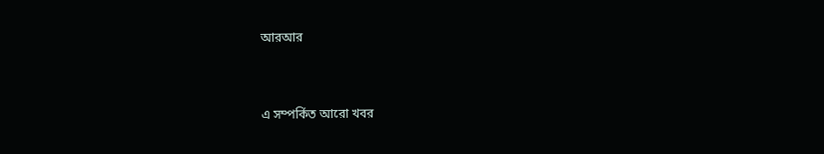আরআর


এ সম্পর্কিত আরো খবর